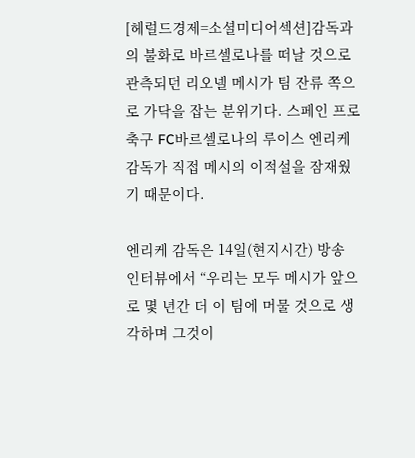[헤럴드경제=소셜미디어섹션]감독과의 불화로 바르셀로나를 떠날 것으로 관측되던 리오넬 메시가 팀 잔류 쪽으로 가닥을 잡는 분위기다. 스페인 프로축구 FC바르셀로나의 루이스 엔리케 감독가 직접 메시의 이적설을 잠재웠기 때문이다.

엔리케 감독은 14일(현지시간) 방송 인터뷰에서 “우리는 모두 메시가 앞으로 몇 년간 더 이 팀에 머물 것으로 생각하며 그것이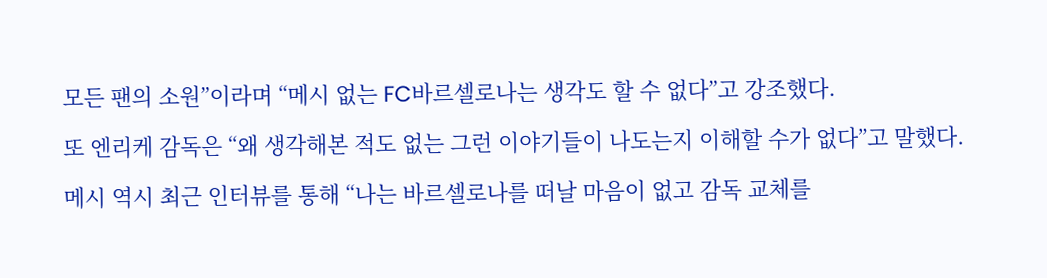모든 팬의 소원”이라며 “메시 없는 FC바르셀로나는 생각도 할 수 없다”고 강조했다.

또 엔리케 감독은 “왜 생각해본 적도 없는 그런 이야기들이 나도는지 이해할 수가 없다”고 말했다.

메시 역시 최근 인터뷰를 통해 “나는 바르셀로나를 떠날 마음이 없고 감독 교체를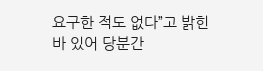요구한 적도 없다”고 밝힌 바 있어 당분간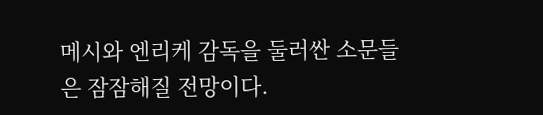메시와 엔리케 감독을 둘러싼 소문들은 잠잠해질 전망이다.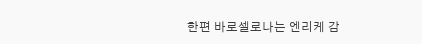한편 바로셀로나는 엔리케 감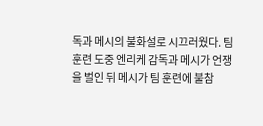독과 메시의 불화설로 시끄러웠다. 팀 훈련 도중 엔리케 감독과 메시가 언쟁을 벌인 뒤 메시가 팀 훈련에 불참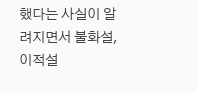했다는 사실이 알려지면서 불화설, 이적설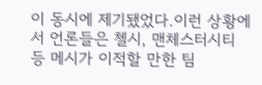이 동시에 제기됐었다.이런 상황에서 언론들은 첼시, 맨체스터시티 등 메시가 이적할 만한 팀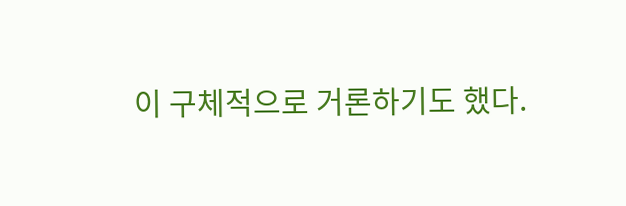이 구체적으로 거론하기도 했다.